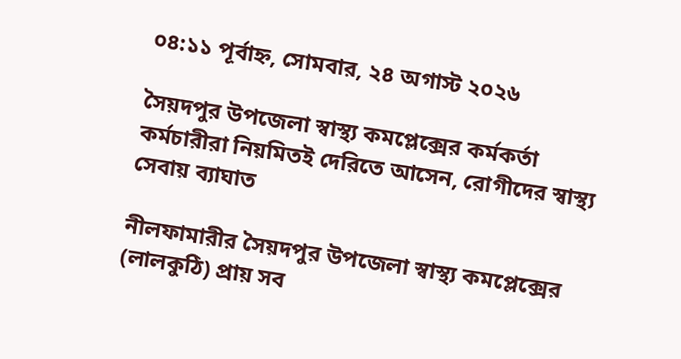০৪:১১ পূর্বাহ্ন, সোমবার, ২৪ অগাস্ট ২০২৬

সৈয়দপুর উপজেলা স্বাস্থ্য কমপ্লেক্সের কর্মকর্তা কর্মচারীরা নিয়মিতই দেরিতে আসেন, রোগীদের স্বাস্থ্য সেবায় ব্যাঘাত

নীলফামারীর সৈয়দপুর উপজেলা স্বাস্থ্য কমপ্লেক্সের (লালকুঠি) প্রায় সব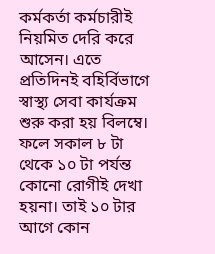কর্মকর্তা কর্মচারীই নিয়মিত দেরি করে আসেন। এতে প্রতিদিনই বহির্বিভাগে স্বাস্থ্য সেবা কার্যক্রম শুরু করা হয় বিলম্বে। ফলে সকাল ৮ টা থেকে ১০ টা পর্যন্ত কোনো রোগীই দেখা হয়না। তাই ১০ টার আগে কোন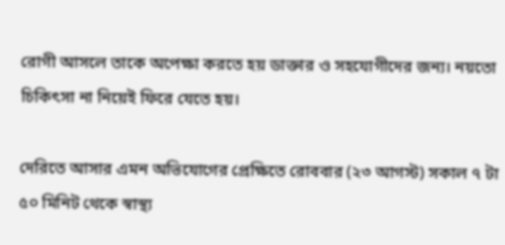রোগী আসলে তাকে অপেক্ষা করতে হয় ডাক্তার ও সহযোগীদের জন্য। নয়তো চিকিৎসা না নিয়েই ফিরে যেতে হয়।

দেরিতে আসার এমন অভিযোগের প্রেক্ষিতে রোববার (২৩ আগস্ট) সকাল ৭ টা ৫০ মিনিট থেকে স্বাস্থ্য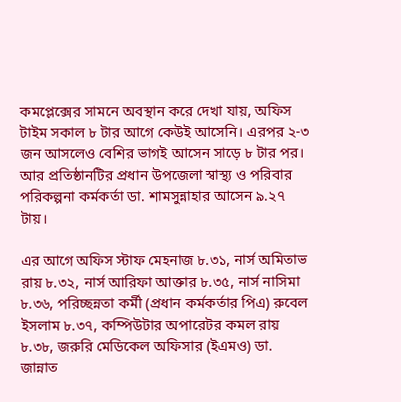কমপ্লেক্সের সামনে অবস্থান করে দেখা যায়, অফিস টাইম সকাল ৮ টার আগে কেউই আসেনি। এরপর ২-৩ জন আসলেও বেশির ভাগই আসেন সাড়ে ৮ টার পর। আর প্রতিষ্ঠানটির প্রধান উপজেলা স্বাস্থ্য ও পরিবার পরিকল্পনা কর্মকর্তা ডা. শামসুন্নাহার আসেন ৯.২৭ টায়।

এর আগে অফিস স্টাফ মেহনাজ ৮.৩১, নার্স অমিতাভ রায় ৮.৩২, নার্স আরিফা আক্তার ৮.৩৫, নার্স নাসিমা ৮.৩৬, পরিচ্ছন্নতা কর্মী (প্রধান কর্মকর্তার পিএ) রুবেল ইসলাম ৮.৩৭, কম্পিউটার অপারেটর কমল রায় ৮.৩৮, জরুরি মেডিকেল অফিসার (ইএমও) ডা. জান্নাত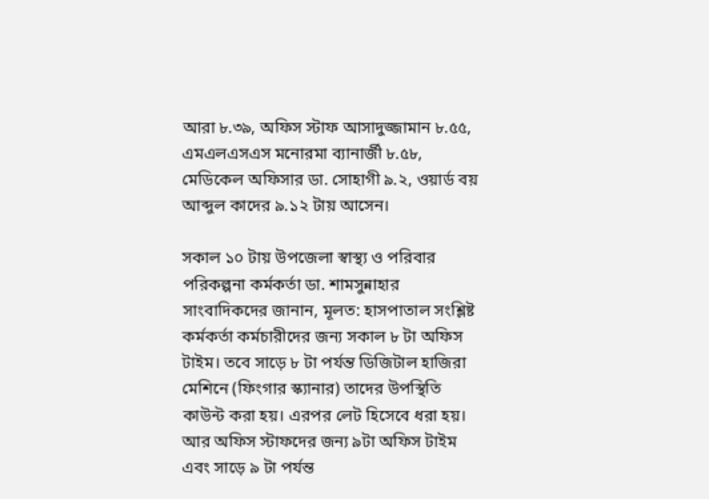আরা ৮.৩৯, অফিস স্টাফ আসাদুজ্জামান ৮.৫৫, এমএলএসএস মনোরমা ব্যানার্জী ৮.৫৮, মেডিকেল অফিসার ডা. সোহাগী ৯.২, ওয়ার্ড বয় আব্দুল কাদের ৯.১২ টায় আসেন।

সকাল ১০ টায় উপজেলা স্বাস্থ্য ও পরিবার পরিকল্পনা কর্মকর্তা ডা. শামসুন্নাহার সাংবাদিকদের জানান, মূলত: হাসপাতাল সংশ্লিষ্ট কর্মকর্তা কর্মচারীদের জন্য সকাল ৮ টা অফিস টাইম। তবে সাড়ে ৮ টা পর্যন্ত ডিজিটাল হাজিরা মেশিনে (ফিংগার স্ক্যানার) তাদের উপস্থিতি কাউন্ট করা হয়। এরপর লেট হিসেবে ধরা হয়। আর অফিস স্টাফদের জন্য ৯টা অফিস টাইম এবং সাড়ে ৯ টা পর্যন্ত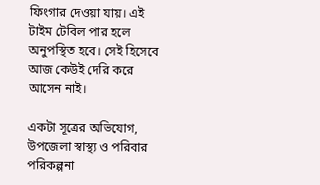ফিংগার দেওয়া যায়। এই টাইম টেবিল পার হলে অনুপস্থিত হবে। সেই হিসেবে আজ কেউই দেরি করে আসেন নাই।

একটা সূত্রের অভিযোগ, উপজেলা স্বাস্থ্য ও পরিবার পরিকল্পনা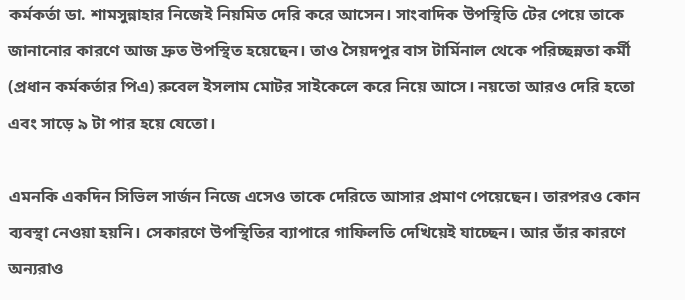কর্মকর্তা ডা. শামসুন্নাহার নিজেই নিয়মিত দেরি করে আসেন। সাংবাদিক উপস্থিতি টের পেয়ে তাকে জানানোর কারণে আজ দ্রুত উপস্থিত হয়েছেন। তাও সৈয়দপুর বাস টার্মিনাল থেকে পরিচ্ছন্নতা কর্মী (প্রধান কর্মকর্তার পিএ) রুবেল ইসলাম মোটর সাইকেলে করে নিয়ে আসে। নয়তো আরও দেরি হতো এবং সাড়ে ৯ টা পার হয়ে যেতো।

এমনকি একদিন সিভিল সার্জন নিজে এসেও তাকে দেরিতে আসার প্রমাণ পেয়েছেন। তারপরও কোন ব্যবস্থা নেওয়া হয়নি। সেকারণে উপস্থিতির ব্যাপারে গাফিলতি দেখিয়েই যাচ্ছেন। আর তাঁর কারণে অন্যরাও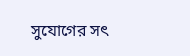সুযোগের সৎ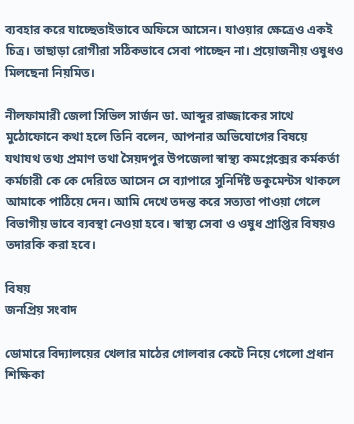ব্যবহার করে যাচ্ছেতাইভাবে অফিসে আসেন। যাওয়ার ক্ষেত্রেও একই চিত্র। তাছাড়া রোগীরা সঠিকভাবে সেবা পাচ্ছেন না। প্রয়োজনীয় ওষুধও মিলছেনা নিয়মিত।

নীলফামারী জেলা সিভিল সার্জন ডা. আব্দুর রাজ্জাকের সাথে মুঠোফোনে কথা হলে তিনি বলেন, আপনার অভিযোগের বিষয়ে যথাযথ তথ্য প্রমাণ তথা সৈয়দপুর উপজেলা স্বাস্থ্য কমপ্লেক্সের কর্মকর্তা কর্মচারী কে কে দেরিতে আসেন সে ব্যাপারে সুনির্দিষ্ট ডকুমেন্টস থাকলে আমাকে পাঠিয়ে দেন। আমি দেখে তদন্ত করে সত্যতা পাওয়া গেলে বিভাগীয় ভাবে ব্যবস্থা নেওয়া হবে। স্বাস্থ্য সেবা ও ওষুধ প্রাপ্তির বিষয়ও তদারকি করা হবে।

বিষয়
জনপ্রিয় সংবাদ

ডোমারে বিদ্যালয়ের খেলার মাঠের গোলবার কেটে নিয়ে গেলো প্রধান শিক্ষিকা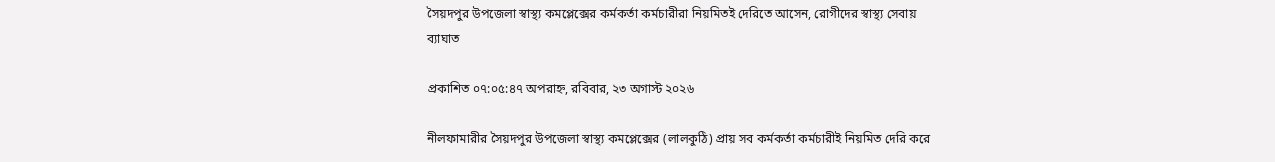সৈয়দপুর উপজেলা স্বাস্থ্য কমপ্লেক্সের কর্মকর্তা কর্মচারীরা নিয়মিতই দেরিতে আসেন, রোগীদের স্বাস্থ্য সেবায় ব্যাঘাত

প্রকাশিত ০৭:০৫:৪৭ অপরাহ্ন, রবিবার, ২৩ অগাস্ট ২০২৬

নীলফামারীর সৈয়দপুর উপজেলা স্বাস্থ্য কমপ্লেক্সের (লালকুঠি) প্রায় সব কর্মকর্তা কর্মচারীই নিয়মিত দেরি করে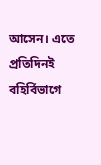আসেন। এতে প্রতিদিনই বহির্বিভাগে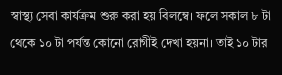স্বাস্থ্য সেবা কার্যক্রম শুরু করা হয় বিলম্বে। ফলে সকাল ৮ টা থেকে ১০ টা পর্যন্ত কোনো রোগীই দেখা হয়না। তাই ১০ টার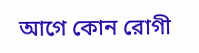আগে কোন রোগী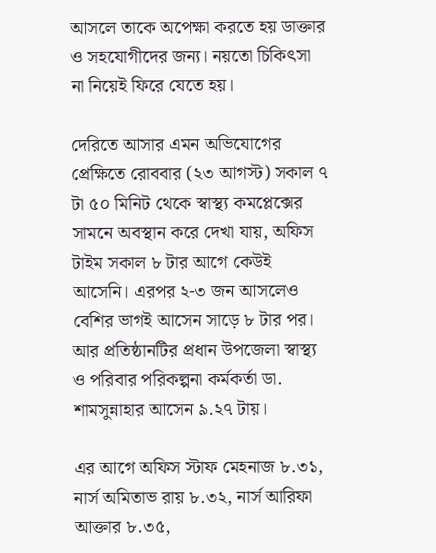আসলে তাকে অপেক্ষা করতে হয় ডাক্তার ও সহযোগীদের জন্য। নয়তো চিকিৎসা না নিয়েই ফিরে যেতে হয়।

দেরিতে আসার এমন অভিযোগের প্রেক্ষিতে রোববার (২৩ আগস্ট) সকাল ৭ টা ৫০ মিনিট থেকে স্বাস্থ্য কমপ্লেক্সের সামনে অবস্থান করে দেখা যায়, অফিস টাইম সকাল ৮ টার আগে কেউই আসেনি। এরপর ২-৩ জন আসলেও বেশির ভাগই আসেন সাড়ে ৮ টার পর। আর প্রতিষ্ঠানটির প্রধান উপজেলা স্বাস্থ্য ও পরিবার পরিকল্পনা কর্মকর্তা ডা. শামসুন্নাহার আসেন ৯.২৭ টায়।

এর আগে অফিস স্টাফ মেহনাজ ৮.৩১, নার্স অমিতাভ রায় ৮.৩২, নার্স আরিফা আক্তার ৮.৩৫,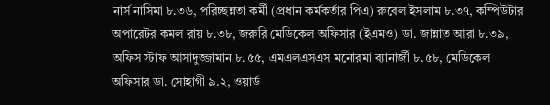নার্স নাসিমা ৮.৩৬, পরিচ্ছন্নতা কর্মী (প্রধান কর্মকর্তার পিএ) রুবেল ইসলাম ৮.৩৭, কম্পিউটার অপারেটর কমল রায় ৮.৩৮, জরুরি মেডিকেল অফিসার (ইএমও) ডা. জান্নাত আরা ৮.৩৯, অফিস স্টাফ আসাদুজ্জামান ৮.৫৫, এমএলএসএস মনোরমা ব্যানার্জী ৮.৫৮, মেডিকেল অফিসার ডা. সোহাগী ৯.২, ওয়ার্ড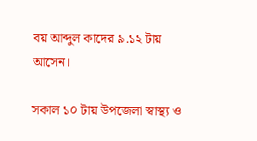বয় আব্দুল কাদের ৯.১২ টায় আসেন।

সকাল ১০ টায় উপজেলা স্বাস্থ্য ও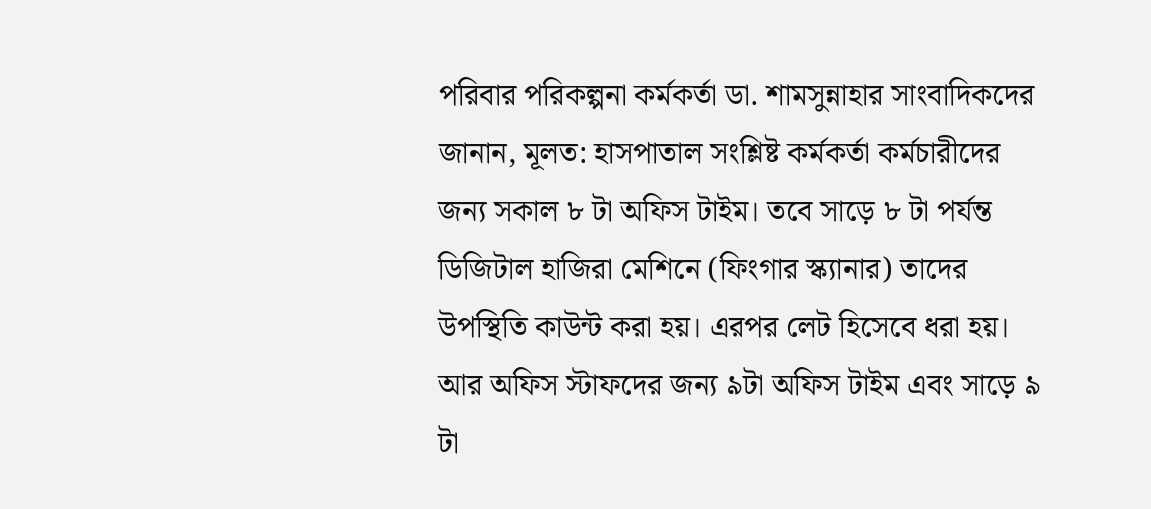পরিবার পরিকল্পনা কর্মকর্তা ডা. শামসুন্নাহার সাংবাদিকদের জানান, মূলত: হাসপাতাল সংশ্লিষ্ট কর্মকর্তা কর্মচারীদের জন্য সকাল ৮ টা অফিস টাইম। তবে সাড়ে ৮ টা পর্যন্ত ডিজিটাল হাজিরা মেশিনে (ফিংগার স্ক্যানার) তাদের উপস্থিতি কাউন্ট করা হয়। এরপর লেট হিসেবে ধরা হয়। আর অফিস স্টাফদের জন্য ৯টা অফিস টাইম এবং সাড়ে ৯ টা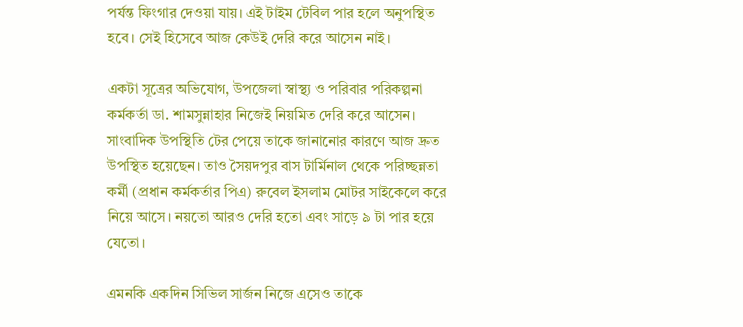পর্যন্ত ফিংগার দেওয়া যায়। এই টাইম টেবিল পার হলে অনুপস্থিত হবে। সেই হিসেবে আজ কেউই দেরি করে আসেন নাই।

একটা সূত্রের অভিযোগ, উপজেলা স্বাস্থ্য ও পরিবার পরিকল্পনা কর্মকর্তা ডা. শামসুন্নাহার নিজেই নিয়মিত দেরি করে আসেন। সাংবাদিক উপস্থিতি টের পেয়ে তাকে জানানোর কারণে আজ দ্রুত উপস্থিত হয়েছেন। তাও সৈয়দপুর বাস টার্মিনাল থেকে পরিচ্ছন্নতা কর্মী (প্রধান কর্মকর্তার পিএ) রুবেল ইসলাম মোটর সাইকেলে করে নিয়ে আসে। নয়তো আরও দেরি হতো এবং সাড়ে ৯ টা পার হয়ে যেতো।

এমনকি একদিন সিভিল সার্জন নিজে এসেও তাকে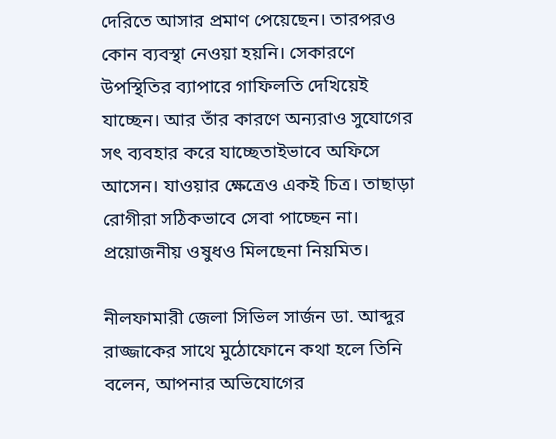দেরিতে আসার প্রমাণ পেয়েছেন। তারপরও কোন ব্যবস্থা নেওয়া হয়নি। সেকারণে উপস্থিতির ব্যাপারে গাফিলতি দেখিয়েই যাচ্ছেন। আর তাঁর কারণে অন্যরাও সুযোগের সৎ ব্যবহার করে যাচ্ছেতাইভাবে অফিসে আসেন। যাওয়ার ক্ষেত্রেও একই চিত্র। তাছাড়া রোগীরা সঠিকভাবে সেবা পাচ্ছেন না। প্রয়োজনীয় ওষুধও মিলছেনা নিয়মিত।

নীলফামারী জেলা সিভিল সার্জন ডা. আব্দুর রাজ্জাকের সাথে মুঠোফোনে কথা হলে তিনি বলেন, আপনার অভিযোগের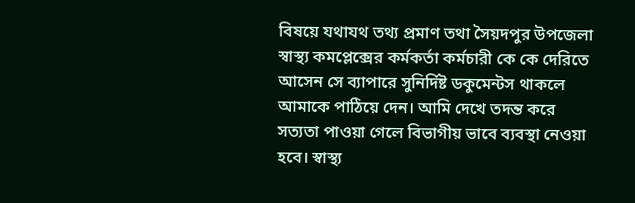বিষয়ে যথাযথ তথ্য প্রমাণ তথা সৈয়দপুর উপজেলা স্বাস্থ্য কমপ্লেক্সের কর্মকর্তা কর্মচারী কে কে দেরিতে আসেন সে ব্যাপারে সুনির্দিষ্ট ডকুমেন্টস থাকলে আমাকে পাঠিয়ে দেন। আমি দেখে তদন্ত করে সত্যতা পাওয়া গেলে বিভাগীয় ভাবে ব্যবস্থা নেওয়া হবে। স্বাস্থ্য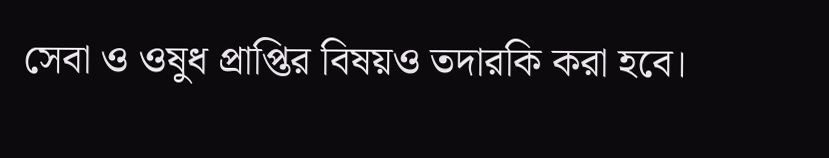সেবা ও ওষুধ প্রাপ্তির বিষয়ও তদারকি করা হবে।